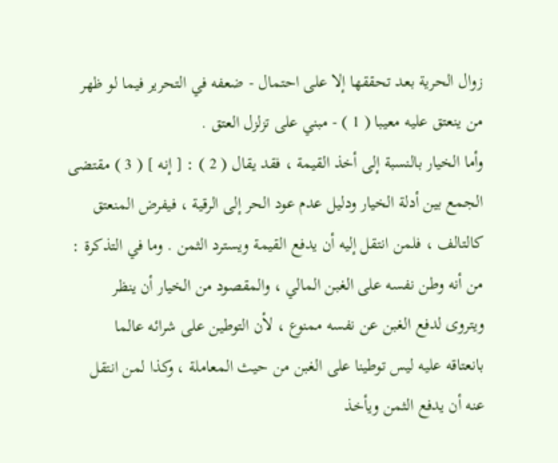زوال الحرية بعد تحققها إلا على احتمال - ضعفه في التحرير فيما لو ظهر
من ينعتق عليه معيبا ( 1 ) - مبني على تزلزل العتق .
وأما الخيار بالنسبة إلى أخذ القيمة ، فقد يقال ( 2 ) : [ إنه ] ( 3 ) مقتضى
الجمع بين أدلة الخيار ودليل عدم عود الحر إلى الرقية ، فيفرض المنعتق
كالتالف ، فلمن انتقل إليه أن يدفع القيمة ويسترد الثمن . وما في التذكرة :
من أنه وطن نفسه على الغبن المالي ، والمقصود من الخيار أن ينظر
ويتروى لدفع الغبن عن نفسه ممنوع ، لأن التوطين على شرائه عالما
بانعتاقه عليه ليس توطينا على الغبن من حيث المعاملة ، وكذا لمن انتقل
عنه أن يدفع الثمن ويأخذ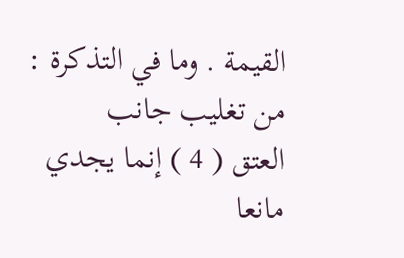القيمة . وما في التذكرة : من تغليب جانب
العتق ( 4 ) إنما يجدي مانعا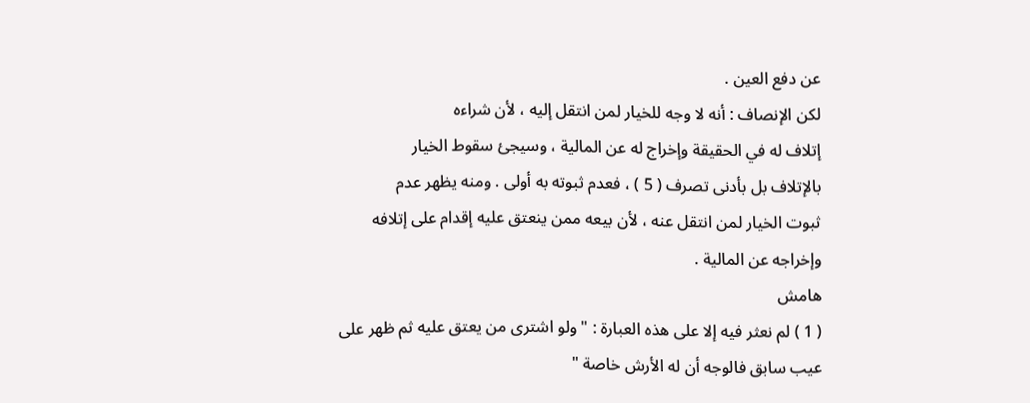عن دفع العين .
لكن الإنصاف : أنه لا وجه للخيار لمن انتقل إليه ، لأن شراءه
إتلاف له في الحقيقة وإخراج له عن المالية ، وسيجئ سقوط الخيار
بالإتلاف بل بأدنى تصرف ( 5 ) ، فعدم ثبوته به أولى . ومنه يظهر عدم
ثبوت الخيار لمن انتقل عنه ، لأن بيعه ممن ينعتق عليه إقدام على إتلافه
وإخراجه عن المالية .
هامش
( 1 ) لم نعثر فيه إلا على هذه العبارة : " ولو اشترى من يعتق عليه ثم ظهر على
عيب سابق فالوجه أن له الأرش خاصة "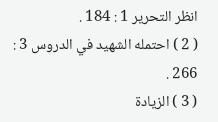انظر التحرير 1 : 184 .
( 2 ) احتمله الشهيد في الدروس 3 : 266 .
( 3 ) الزيادة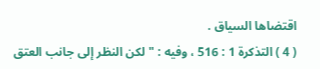اقتضاها السياق .
( 4 ) التذكرة 1 : 516 ، وفيه : " لكن النظر إلى جانب العتق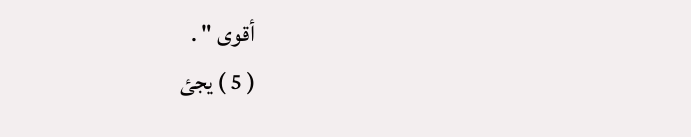أقوى " .
( 5 ) يجئ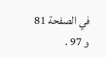في الصفحة 81 و 97 .